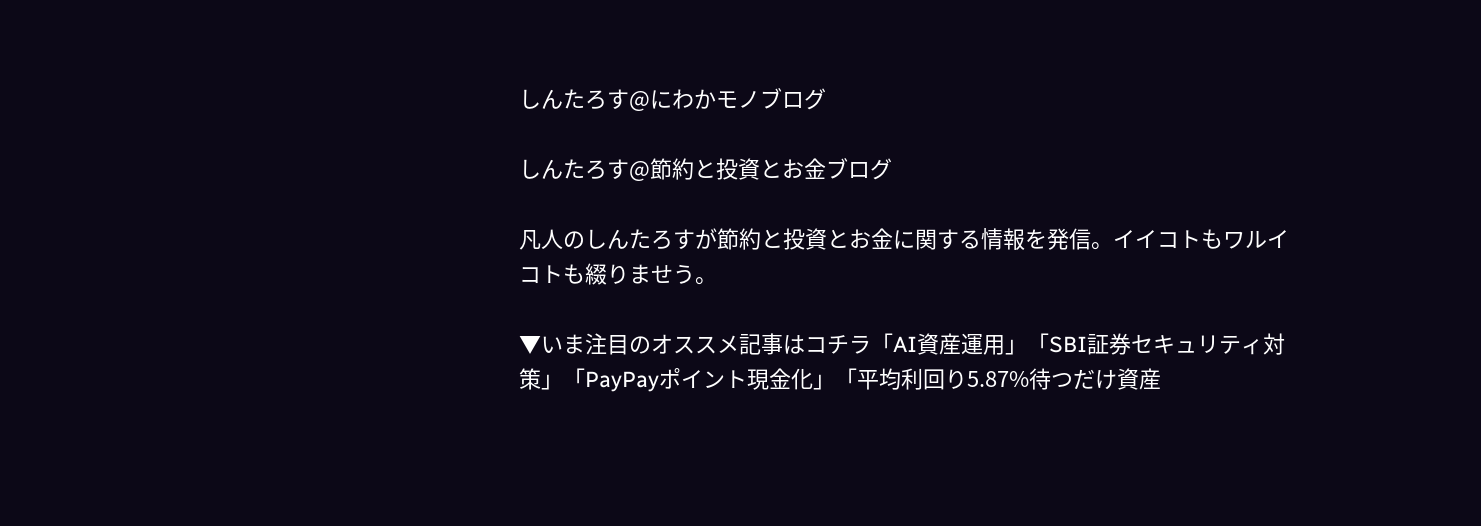しんたろす@にわかモノブログ

しんたろす@節約と投資とお金ブログ

凡人のしんたろすが節約と投資とお金に関する情報を発信。イイコトもワルイコトも綴りませう。

▼いま注目のオススメ記事はコチラ「AI資産運用」「SBI証券セキュリティ対策」「PayPayポイント現金化」「平均利回り5.87%待つだけ資産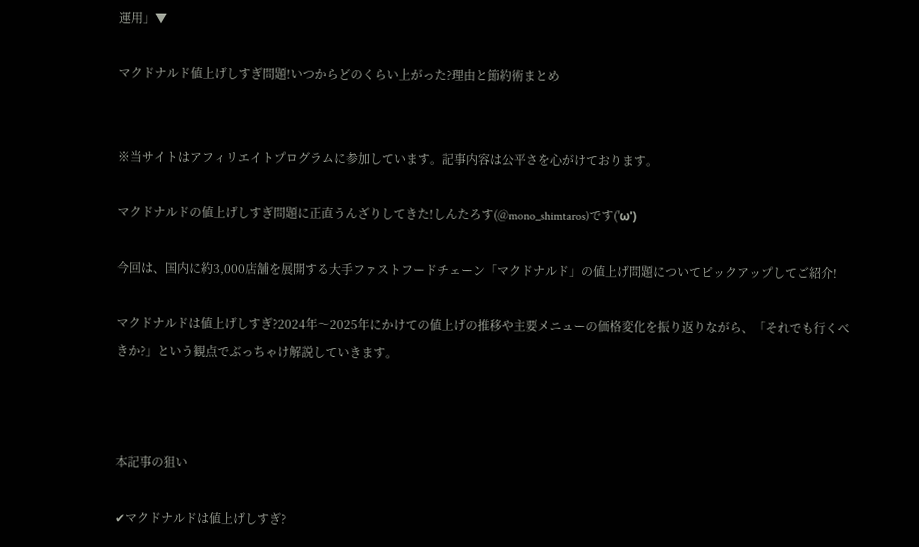運用」▼

マクドナルド値上げしすぎ問題!いつからどのくらい上がった?理由と節約術まとめ


※当サイトはアフィリエイトプログラムに参加しています。記事内容は公平さを心がけております。

マクドナルドの値上げしすぎ問題に正直うんざりしてきた!しんたろす(@mono_shimtaros)です('ω')

今回は、国内に約3,000店舗を展開する大手ファストフードチェーン「マクドナルド」の値上げ問題についてピックアップしてご紹介!

マクドナルドは値上げしすぎ?2024年〜2025年にかけての値上げの推移や主要メニューの価格変化を振り返りながら、「それでも行くべきか?」という観点でぶっちゃけ解説していきます。



本記事の狙い

✔マクドナルドは値上げしすぎ?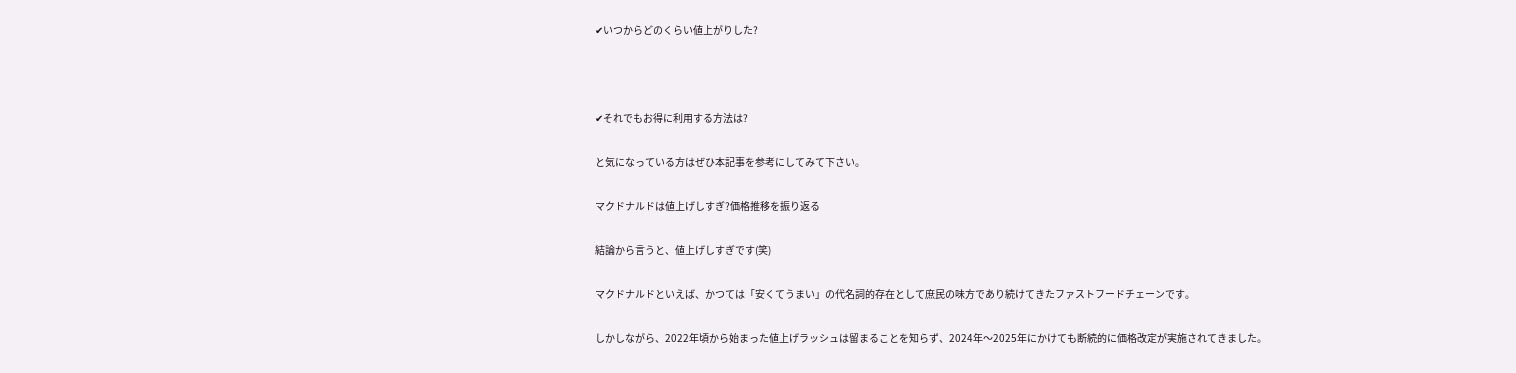✔いつからどのくらい値上がりした?



✔それでもお得に利用する方法は?

と気になっている方はぜひ本記事を参考にしてみて下さい。

マクドナルドは値上げしすぎ?価格推移を振り返る

結論から言うと、値上げしすぎです(笑)

マクドナルドといえば、かつては「安くてうまい」の代名詞的存在として庶民の味方であり続けてきたファストフードチェーンです。

しかしながら、2022年頃から始まった値上げラッシュは留まることを知らず、2024年〜2025年にかけても断続的に価格改定が実施されてきました。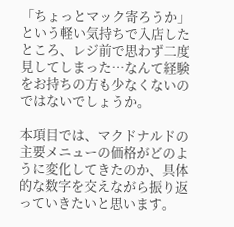「ちょっとマック寄ろうか」という軽い気持ちで入店したところ、レジ前で思わず二度見してしまった…なんて経験をお持ちの方も少なくないのではないでしょうか。

本項目では、マクドナルドの主要メニューの価格がどのように変化してきたのか、具体的な数字を交えながら振り返っていきたいと思います。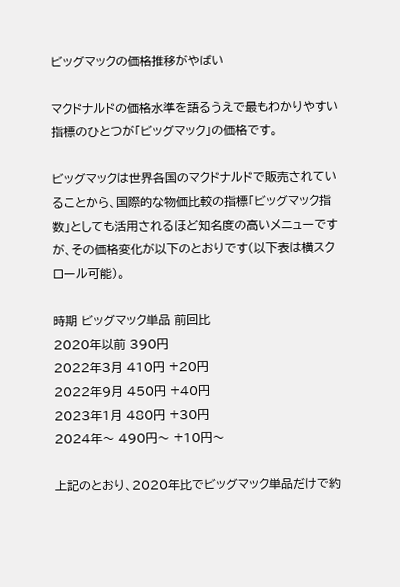ビッグマックの価格推移がやばい

マクドナルドの価格水準を語るうえで最もわかりやすい指標のひとつが「ビッグマック」の価格です。

ビッグマックは世界各国のマクドナルドで販売されていることから、国際的な物価比較の指標「ビッグマック指数」としても活用されるほど知名度の高いメニューですが、その価格変化が以下のとおりです(以下表は横スクロール可能)。

時期 ビッグマック単品 前回比
2020年以前 390円
2022年3月 410円 +20円
2022年9月 450円 +40円
2023年1月 480円 +30円
2024年〜 490円〜 +10円〜

上記のとおり、2020年比でビッグマック単品だけで約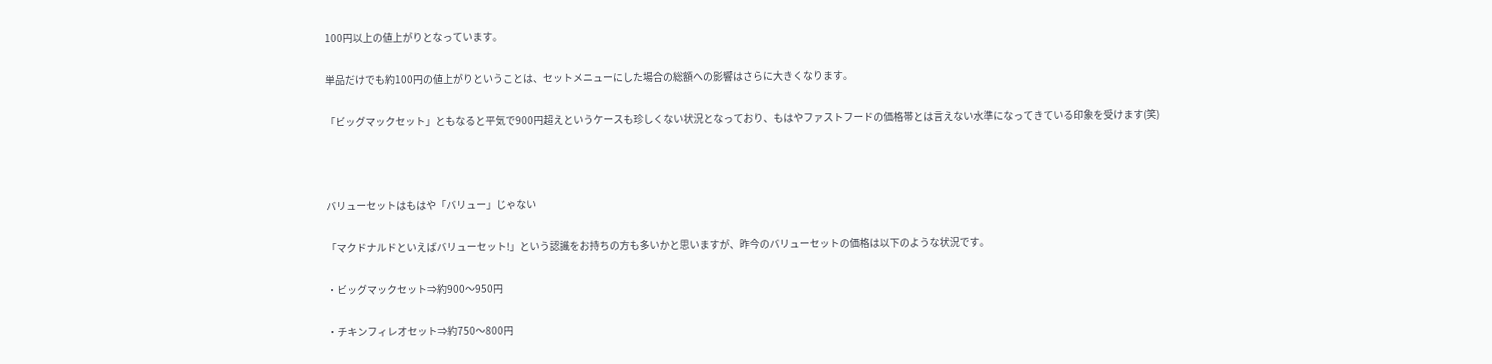100円以上の値上がりとなっています。

単品だけでも約100円の値上がりということは、セットメニューにした場合の総額への影響はさらに大きくなります。

「ビッグマックセット」ともなると平気で900円超えというケースも珍しくない状況となっており、もはやファストフードの価格帯とは言えない水準になってきている印象を受けます(笑)



バリューセットはもはや「バリュー」じゃない

「マクドナルドといえばバリューセット!」という認識をお持ちの方も多いかと思いますが、昨今のバリューセットの価格は以下のような状況です。

・ビッグマックセット⇒約900〜950円

・チキンフィレオセット⇒約750〜800円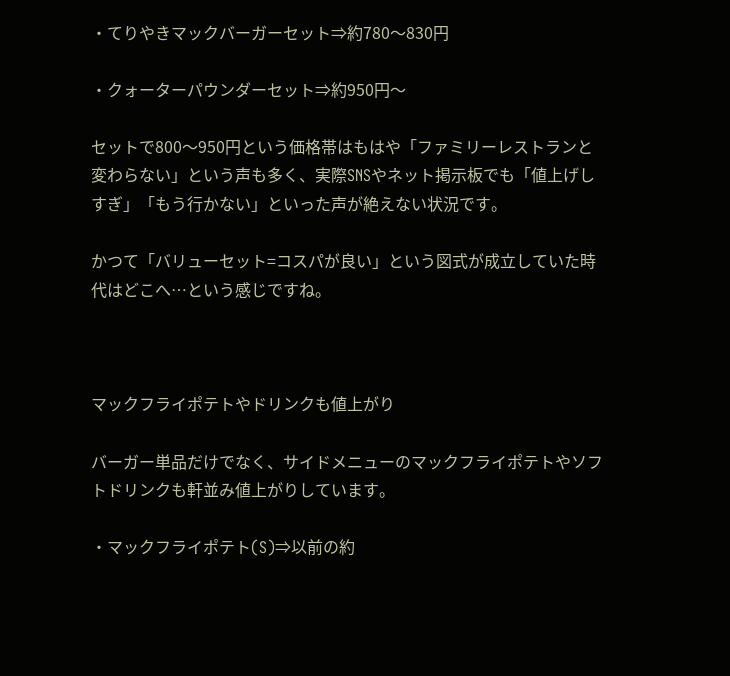・てりやきマックバーガーセット⇒約780〜830円

・クォーターパウンダーセット⇒約950円〜

セットで800〜950円という価格帯はもはや「ファミリーレストランと変わらない」という声も多く、実際SNSやネット掲示板でも「値上げしすぎ」「もう行かない」といった声が絶えない状況です。

かつて「バリューセット=コスパが良い」という図式が成立していた時代はどこへ…という感じですね。



マックフライポテトやドリンクも値上がり

バーガー単品だけでなく、サイドメニューのマックフライポテトやソフトドリンクも軒並み値上がりしています。

・マックフライポテト(S)⇒以前の約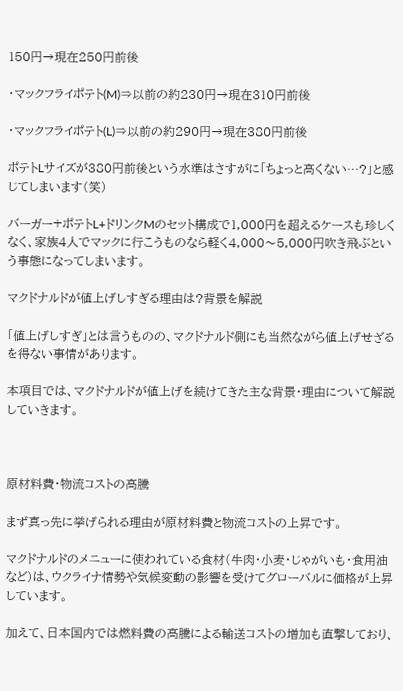150円→現在250円前後

・マックフライポテト(M)⇒以前の約230円→現在310円前後

・マックフライポテト(L)⇒以前の約290円→現在380円前後

ポテトLサイズが380円前後という水準はさすがに「ちょっと高くない…?」と感じてしまいます(笑)

バーガー+ポテトL+ドリンクMのセット構成で1,000円を超えるケースも珍しくなく、家族4人でマックに行こうものなら軽く4,000〜5,000円吹き飛ぶという事態になってしまいます。

マクドナルドが値上げしすぎる理由は?背景を解説

「値上げしすぎ」とは言うものの、マクドナルド側にも当然ながら値上げせざるを得ない事情があります。

本項目では、マクドナルドが値上げを続けてきた主な背景・理由について解説していきます。



原材料費・物流コストの高騰

まず真っ先に挙げられる理由が原材料費と物流コストの上昇です。

マクドナルドのメニューに使われている食材(牛肉・小麦・じゃがいも・食用油など)は、ウクライナ情勢や気候変動の影響を受けてグローバルに価格が上昇しています。

加えて、日本国内では燃料費の高騰による輸送コストの増加も直撃しており、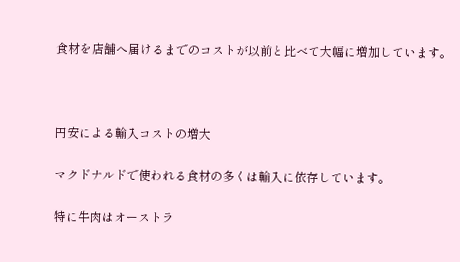食材を店舗へ届けるまでのコストが以前と比べて大幅に増加しています。



円安による輸入コストの増大

マクドナルドで使われる食材の多くは輸入に依存しています。

特に牛肉はオーストラ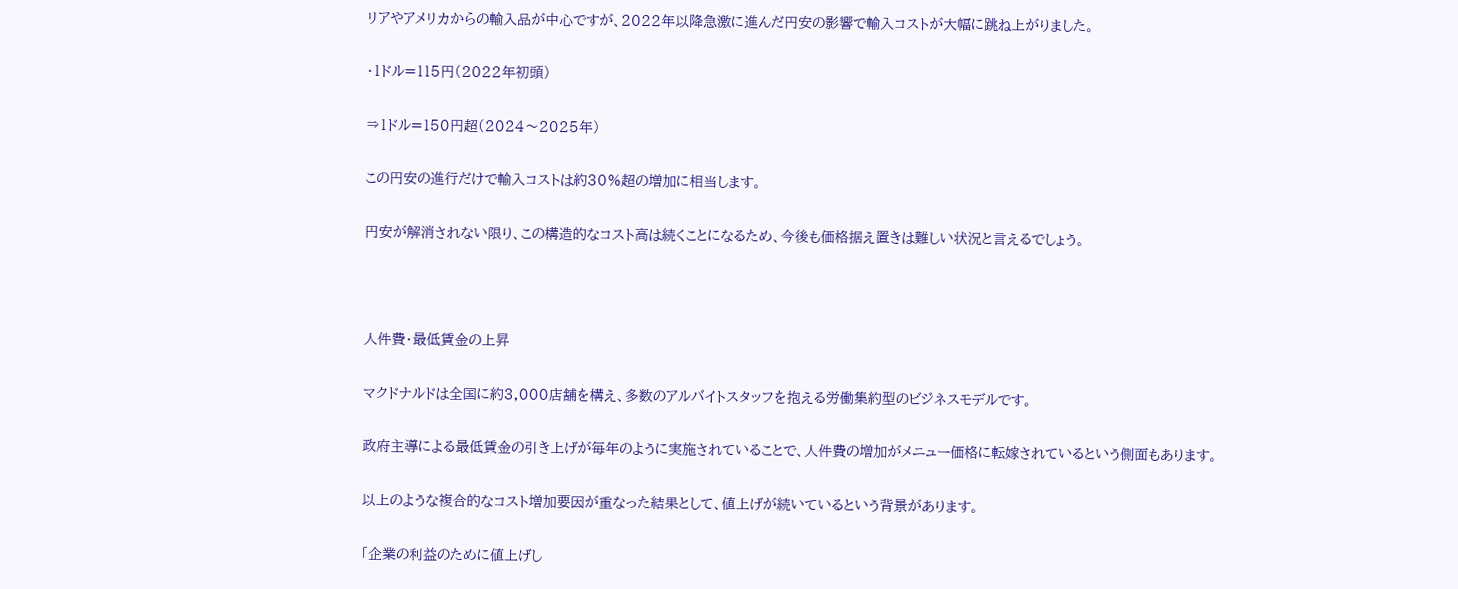リアやアメリカからの輸入品が中心ですが、2022年以降急激に進んだ円安の影響で輸入コストが大幅に跳ね上がりました。

・1ドル=115円(2022年初頭)

⇒1ドル=150円超(2024〜2025年)

この円安の進行だけで輸入コストは約30%超の増加に相当します。

円安が解消されない限り、この構造的なコスト高は続くことになるため、今後も価格据え置きは難しい状況と言えるでしょう。



人件費・最低賃金の上昇

マクドナルドは全国に約3,000店舗を構え、多数のアルバイトスタッフを抱える労働集約型のビジネスモデルです。

政府主導による最低賃金の引き上げが毎年のように実施されていることで、人件費の増加がメニュー価格に転嫁されているという側面もあります。

以上のような複合的なコスト増加要因が重なった結果として、値上げが続いているという背景があります。

「企業の利益のために値上げし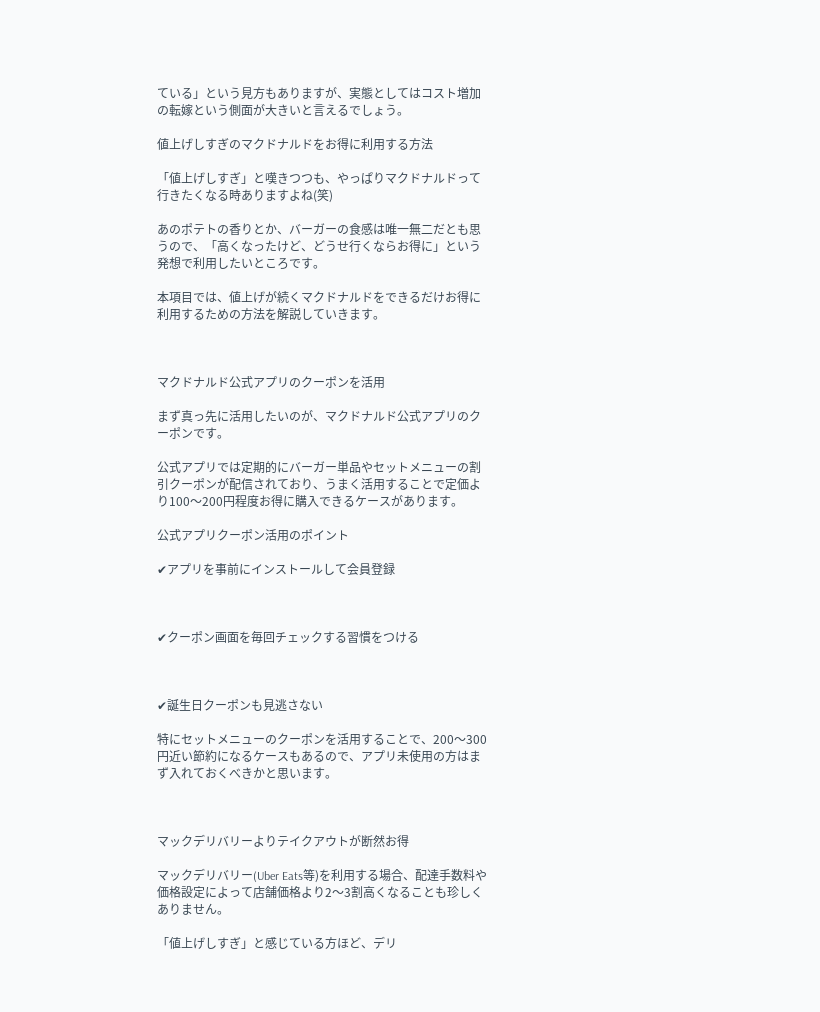ている」という見方もありますが、実態としてはコスト増加の転嫁という側面が大きいと言えるでしょう。

値上げしすぎのマクドナルドをお得に利用する方法

「値上げしすぎ」と嘆きつつも、やっぱりマクドナルドって行きたくなる時ありますよね(笑)

あのポテトの香りとか、バーガーの食感は唯一無二だとも思うので、「高くなったけど、どうせ行くならお得に」という発想で利用したいところです。

本項目では、値上げが続くマクドナルドをできるだけお得に利用するための方法を解説していきます。



マクドナルド公式アプリのクーポンを活用

まず真っ先に活用したいのが、マクドナルド公式アプリのクーポンです。

公式アプリでは定期的にバーガー単品やセットメニューの割引クーポンが配信されており、うまく活用することで定価より100〜200円程度お得に購入できるケースがあります。

公式アプリクーポン活用のポイント

✔アプリを事前にインストールして会員登録



✔クーポン画面を毎回チェックする習慣をつける



✔誕生日クーポンも見逃さない

特にセットメニューのクーポンを活用することで、200〜300円近い節約になるケースもあるので、アプリ未使用の方はまず入れておくべきかと思います。



マックデリバリーよりテイクアウトが断然お得

マックデリバリー(Uber Eats等)を利用する場合、配達手数料や価格設定によって店舗価格より2〜3割高くなることも珍しくありません。

「値上げしすぎ」と感じている方ほど、デリ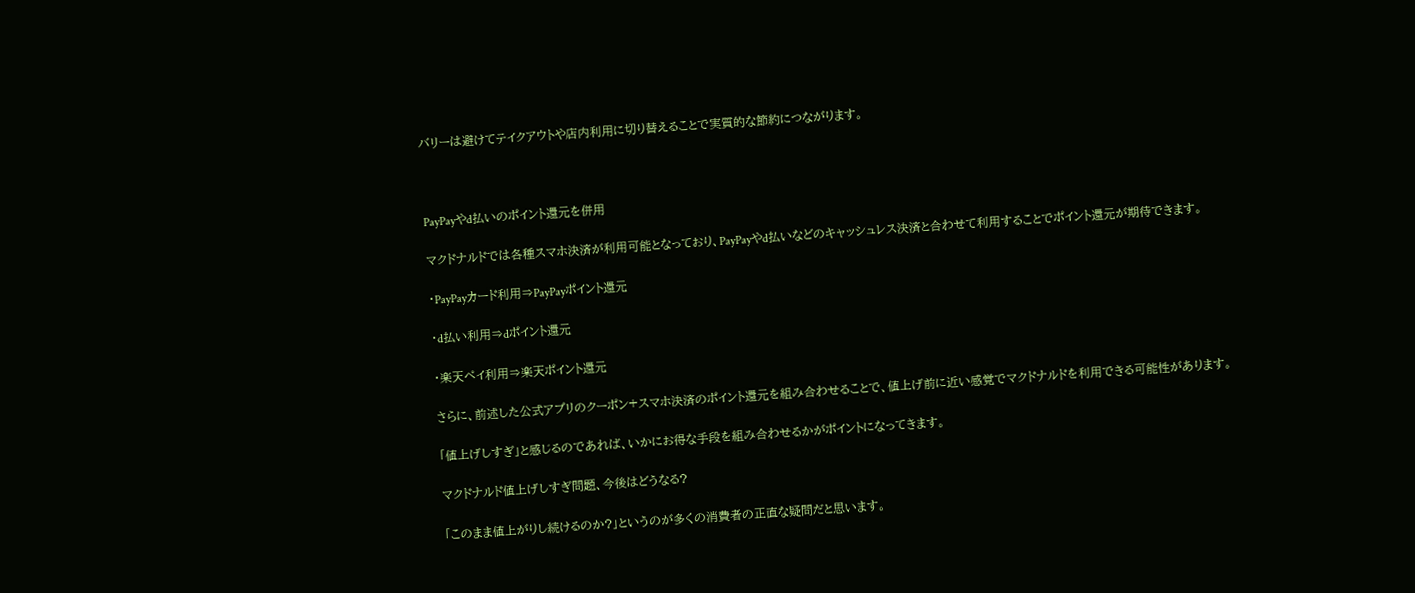バリーは避けてテイクアウトや店内利用に切り替えることで実質的な節約につながります。



PayPayやd払いのポイント還元を併用

マクドナルドでは各種スマホ決済が利用可能となっており、PayPayやd払いなどのキャッシュレス決済と合わせて利用することでポイント還元が期待できます。

・PayPayカード利用⇒PayPayポイント還元

・d払い利用⇒dポイント還元

・楽天ペイ利用⇒楽天ポイント還元

さらに、前述した公式アプリのクーポン+スマホ決済のポイント還元を組み合わせることで、値上げ前に近い感覚でマクドナルドを利用できる可能性があります。

「値上げしすぎ」と感じるのであれば、いかにお得な手段を組み合わせるかがポイントになってきます。

マクドナルド値上げしすぎ問題、今後はどうなる?

「このまま値上がりし続けるのか?」というのが多くの消費者の正直な疑問だと思います。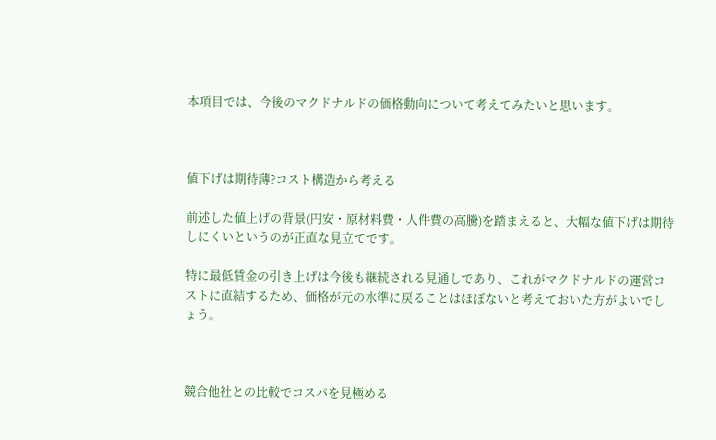本項目では、今後のマクドナルドの価格動向について考えてみたいと思います。



値下げは期待薄?コスト構造から考える

前述した値上げの背景(円安・原材料費・人件費の高騰)を踏まえると、大幅な値下げは期待しにくいというのが正直な見立てです。

特に最低賃金の引き上げは今後も継続される見通しであり、これがマクドナルドの運営コストに直結するため、価格が元の水準に戻ることはほぼないと考えておいた方がよいでしょう。



競合他社との比較でコスパを見極める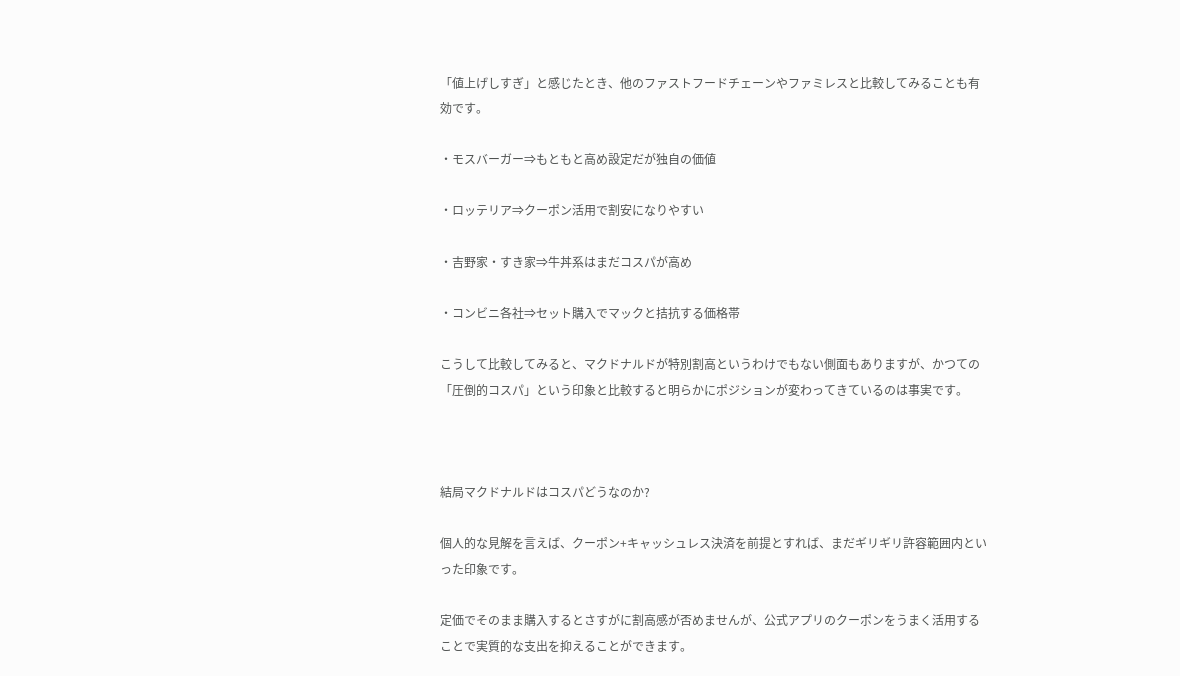「値上げしすぎ」と感じたとき、他のファストフードチェーンやファミレスと比較してみることも有効です。

・モスバーガー⇒もともと高め設定だが独自の価値

・ロッテリア⇒クーポン活用で割安になりやすい

・吉野家・すき家⇒牛丼系はまだコスパが高め

・コンビニ各社⇒セット購入でマックと拮抗する価格帯

こうして比較してみると、マクドナルドが特別割高というわけでもない側面もありますが、かつての「圧倒的コスパ」という印象と比較すると明らかにポジションが変わってきているのは事実です。



結局マクドナルドはコスパどうなのか?

個人的な見解を言えば、クーポン+キャッシュレス決済を前提とすれば、まだギリギリ許容範囲内といった印象です。

定価でそのまま購入するとさすがに割高感が否めませんが、公式アプリのクーポンをうまく活用することで実質的な支出を抑えることができます。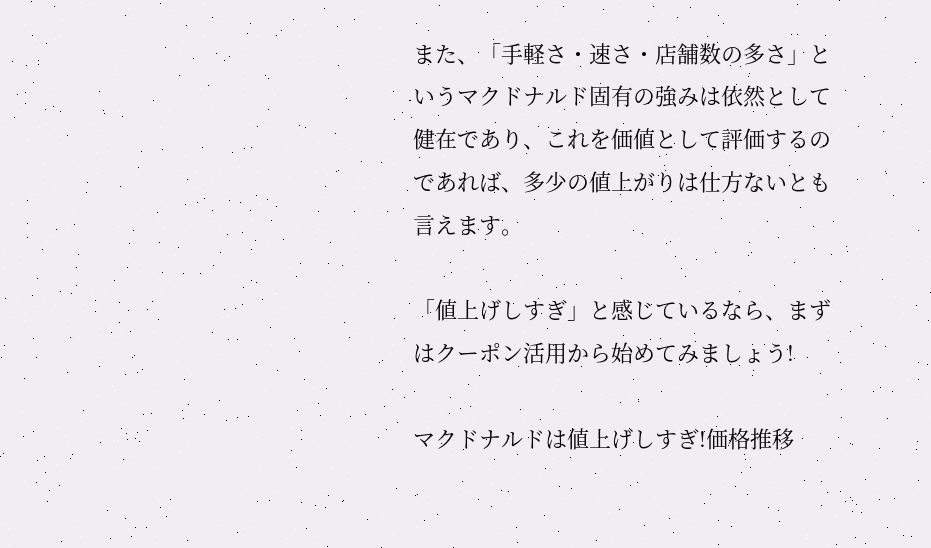また、「手軽さ・速さ・店舗数の多さ」というマクドナルド固有の強みは依然として健在であり、これを価値として評価するのであれば、多少の値上がりは仕方ないとも言えます。

「値上げしすぎ」と感じているなら、まずはクーポン活用から始めてみましょう!

マクドナルドは値上げしすぎ!価格推移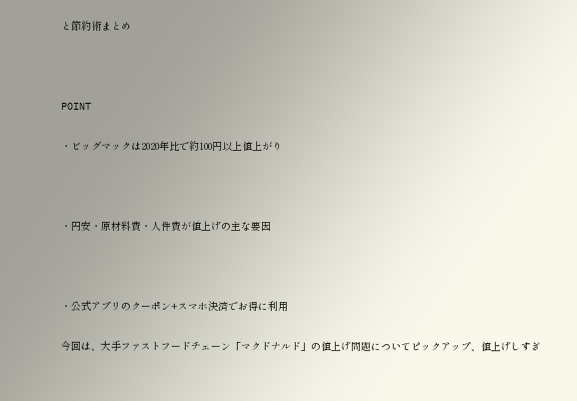と節約術まとめ



POINT

・ビッグマックは2020年比で約100円以上値上がり



・円安・原材料費・人件費が値上げの主な要因



・公式アプリのクーポン+スマホ決済でお得に利用

今回は、大手ファストフードチェーン「マクドナルド」の値上げ問題についてピックアップ、値上げしすぎ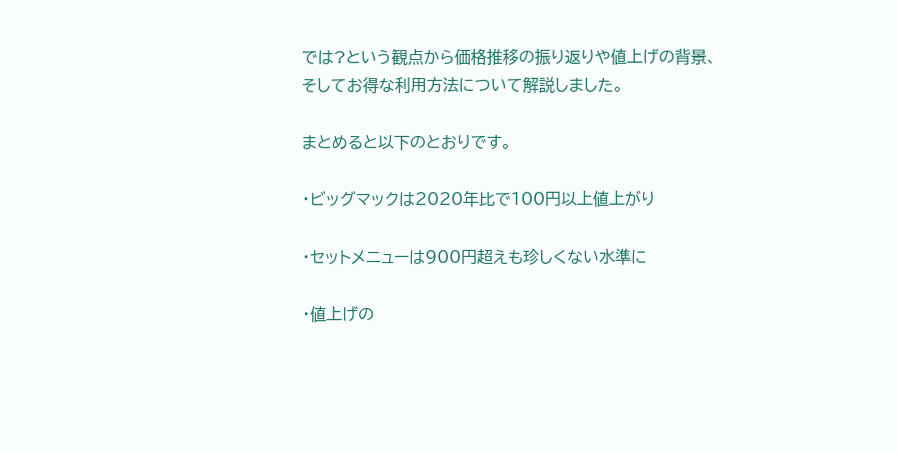では?という観点から価格推移の振り返りや値上げの背景、そしてお得な利用方法について解説しました。

まとめると以下のとおりです。

・ビッグマックは2020年比で100円以上値上がり

・セットメニューは900円超えも珍しくない水準に

・値上げの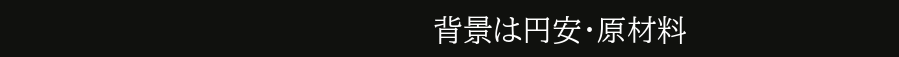背景は円安・原材料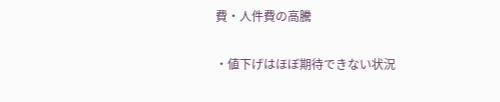費・人件費の高騰

・値下げはほぼ期待できない状況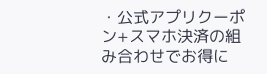・公式アプリクーポン+スマホ決済の組み合わせでお得に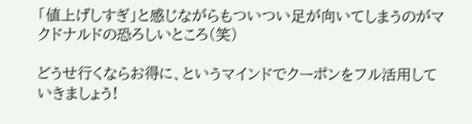「値上げしすぎ」と感じながらもついつい足が向いてしまうのがマクドナルドの恐ろしいところ(笑)

どうせ行くならお得に、というマインドでクーポンをフル活用していきましょう!